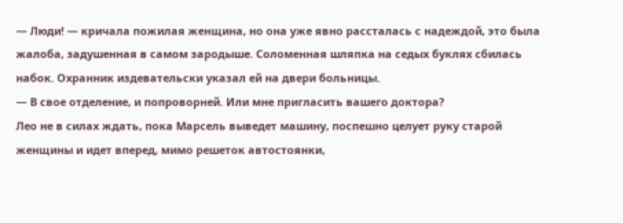— Люди! — кричала пожилая женщина, но она уже явно рассталась с надеждой, это была жалоба, задушенная в самом зародыше. Соломенная шляпка на седых буклях сбилась набок. Охранник издевательски указал ей на двери больницы.
— В свое отделение, и попроворней. Или мне пригласить вашего доктора?
Лео не в силах ждать, пока Марсель выведет машину, поспешно целует руку старой женщины и идет вперед, мимо решеток автостоянки,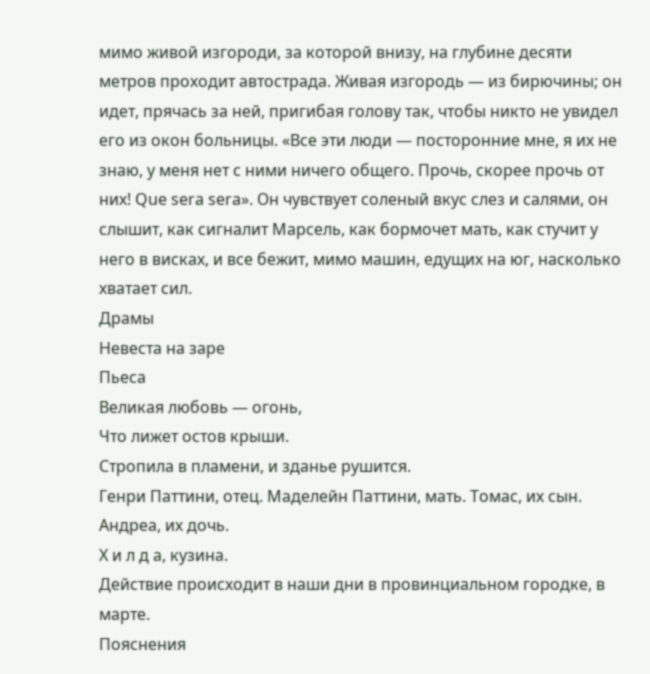мимо живой изгороди, за которой внизу, на глубине десяти метров проходит автострада. Живая изгородь — из бирючины; он идет, прячась за ней, пригибая голову так, чтобы никто не увидел его из окон больницы. «Все эти люди — посторонние мне, я их не знаю, у меня нет с ними ничего общего. Прочь, скорее прочь от них! Que sera sera». Он чувствует соленый вкус слез и салями, он слышит, как сигналит Марсель, как бормочет мать, как стучит у него в висках, и все бежит, мимо машин, едущих на юг, насколько хватает сил.
Драмы
Невеста на заре
Пьеса
Великая любовь — огонь,
Что лижет остов крыши.
Стропила в пламени, и зданье рушится.
Генри Паттини, отец. Маделейн Паттини, мать. Томас, их сын.
Андреа, их дочь.
X и л д а, кузина.
Действие происходит в наши дни в провинциальном городке, в марте.
Пояснения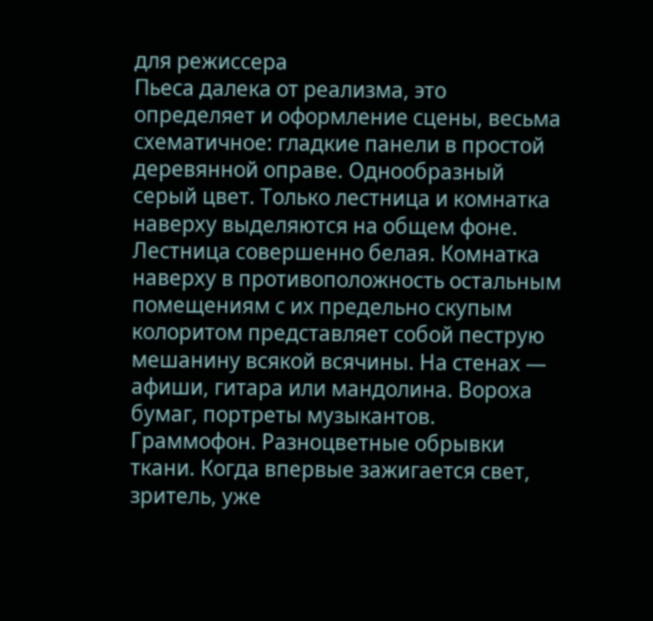для режиссера
Пьеса далека от реализма, это определяет и оформление сцены, весьма схематичное: гладкие панели в простой деревянной оправе. Однообразный серый цвет. Только лестница и комнатка наверху выделяются на общем фоне. Лестница совершенно белая. Комнатка наверху в противоположность остальным помещениям с их предельно скупым колоритом представляет собой пеструю мешанину всякой всячины. На стенах — афиши, гитара или мандолина. Вороха бумаг, портреты музыкантов. Граммофон. Разноцветные обрывки ткани. Когда впервые зажигается свет, зритель, уже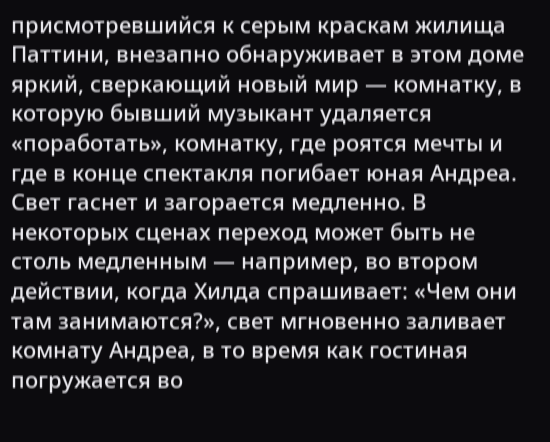присмотревшийся к серым краскам жилища Паттини, внезапно обнаруживает в этом доме яркий, сверкающий новый мир — комнатку, в которую бывший музыкант удаляется «поработать», комнатку, где роятся мечты и где в конце спектакля погибает юная Андреа.
Свет гаснет и загорается медленно. В некоторых сценах переход может быть не столь медленным — например, во втором действии, когда Хилда спрашивает: «Чем они там занимаются?», свет мгновенно заливает комнату Андреа, в то время как гостиная погружается во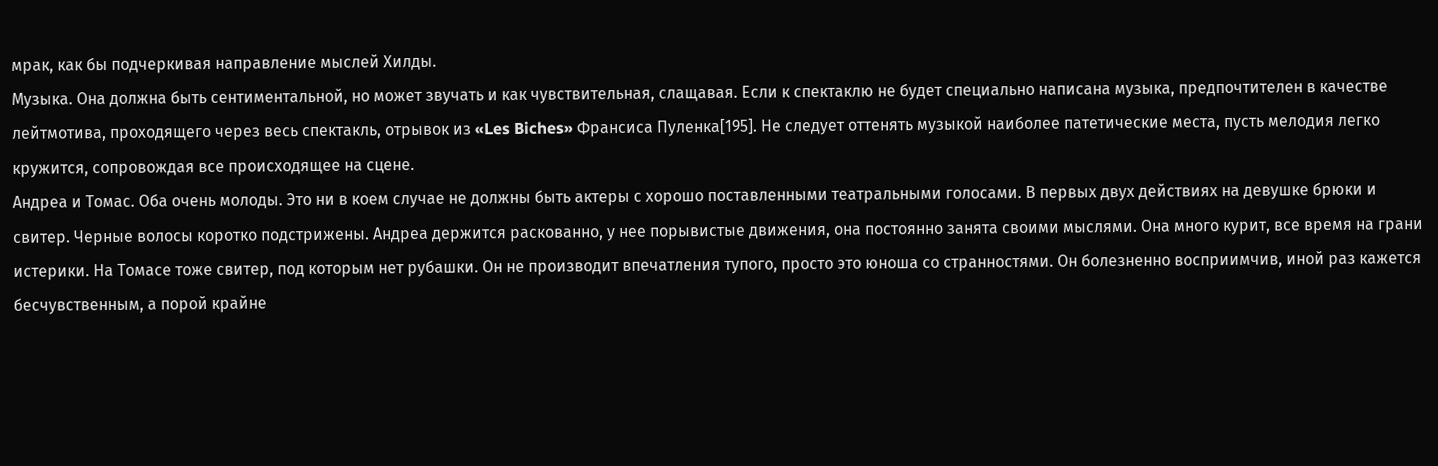мрак, как бы подчеркивая направление мыслей Хилды.
Музыка. Она должна быть сентиментальной, но может звучать и как чувствительная, слащавая. Если к спектаклю не будет специально написана музыка, предпочтителен в качестве лейтмотива, проходящего через весь спектакль, отрывок из «Les Biches» Франсиса Пуленка[195]. Не следует оттенять музыкой наиболее патетические места, пусть мелодия легко кружится, сопровождая все происходящее на сцене.
Андреа и Томас. Оба очень молоды. Это ни в коем случае не должны быть актеры с хорошо поставленными театральными голосами. В первых двух действиях на девушке брюки и свитер. Черные волосы коротко подстрижены. Андреа держится раскованно, у нее порывистые движения, она постоянно занята своими мыслями. Она много курит, все время на грани истерики. На Томасе тоже свитер, под которым нет рубашки. Он не производит впечатления тупого, просто это юноша со странностями. Он болезненно восприимчив, иной раз кажется бесчувственным, а порой крайне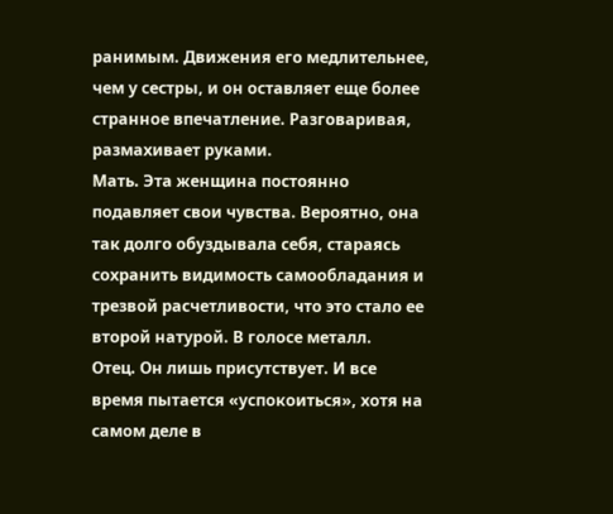ранимым. Движения его медлительнее, чем у сестры, и он оставляет еще более странное впечатление. Разговаривая, размахивает руками.
Мать. Эта женщина постоянно подавляет свои чувства. Вероятно, она так долго обуздывала себя, стараясь сохранить видимость самообладания и трезвой расчетливости, что это стало ее второй натурой. В голосе металл.
Отец. Он лишь присутствует. И все время пытается «успокоиться», хотя на самом деле в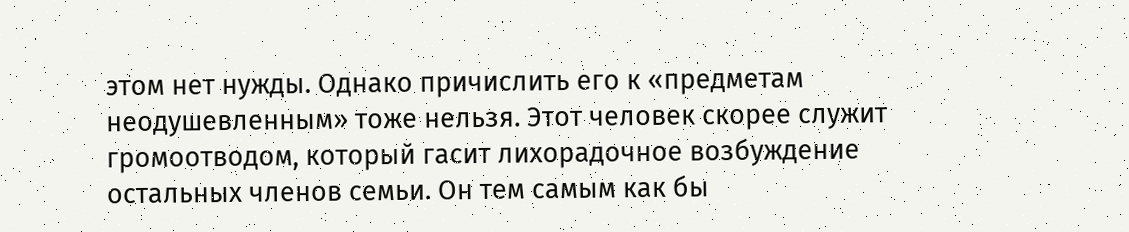этом нет нужды. Однако причислить его к «предметам неодушевленным» тоже нельзя. Этот человек скорее служит громоотводом, который гасит лихорадочное возбуждение остальных членов семьи. Он тем самым как бы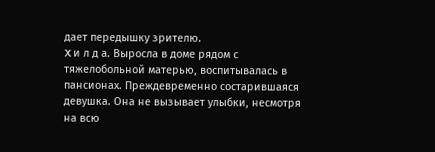дает передышку зрителю.
X и л д а. Выросла в доме рядом с тяжелобольной матерью, воспитывалась в пансионах. Преждевременно состарившаяся девушка. Она не вызывает улыбки, несмотря на всю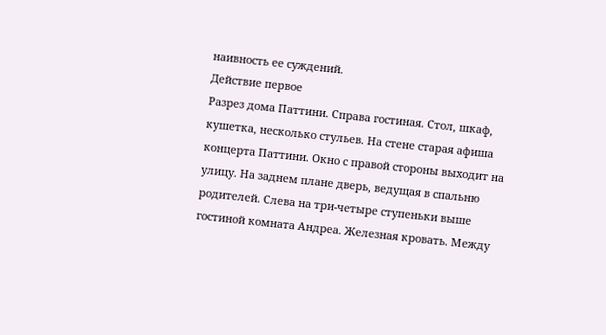наивность ее суждений.
Действие первое
Разрез дома Паттини. Справа гостиная. Стол, шкаф, кушетка, несколько стульев. На стене старая афиша концерта Паттини. Окно с правой стороны выходит на улицу. На заднем плане дверь, ведущая в спальню родителей. Слева на три-четыре ступеньки выше гостиной комната Андреа. Железная кровать. Между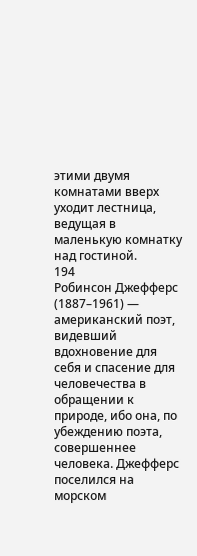этими двумя комнатами вверх уходит лестница, ведущая в маленькую комнатку над гостиной.
194
Робинсон Джефферс (1887–1961) — американский поэт, видевший вдохновение для себя и спасение для человечества в обращении к природе, ибо она, по убеждению поэта, совершеннее человека. Джефферс поселился на морском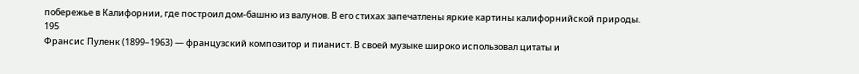побережье в Калифорнии, где построил дом-башню из валунов. В его стихах запечатлены яркие картины калифорнийской природы.
195
Франсис Пуленк (1899–1963) — французский композитор и пианист. В своей музыке широко использовал цитаты и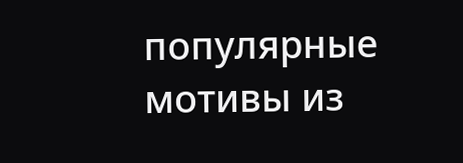популярные мотивы из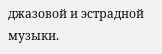джазовой и эстрадной музыки.